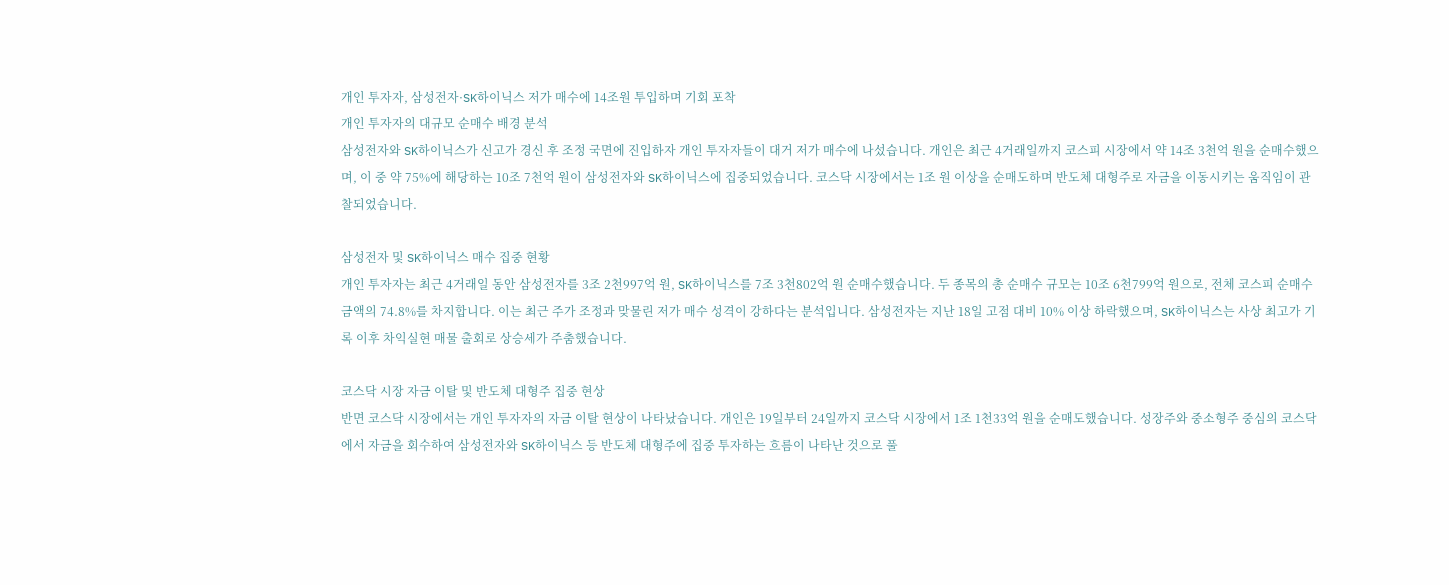개인 투자자, 삼성전자·SK하이닉스 저가 매수에 14조원 투입하며 기회 포착
개인 투자자의 대규모 순매수 배경 분석
삼성전자와 SK하이닉스가 신고가 경신 후 조정 국면에 진입하자 개인 투자자들이 대거 저가 매수에 나섰습니다. 개인은 최근 4거래일까지 코스피 시장에서 약 14조 3천억 원을 순매수했으며, 이 중 약 75%에 해당하는 10조 7천억 원이 삼성전자와 SK하이닉스에 집중되었습니다. 코스닥 시장에서는 1조 원 이상을 순매도하며 반도체 대형주로 자금을 이동시키는 움직임이 관찰되었습니다.

삼성전자 및 SK하이닉스 매수 집중 현황
개인 투자자는 최근 4거래일 동안 삼성전자를 3조 2천997억 원, SK하이닉스를 7조 3천802억 원 순매수했습니다. 두 종목의 총 순매수 규모는 10조 6천799억 원으로, 전체 코스피 순매수 금액의 74.8%를 차지합니다. 이는 최근 주가 조정과 맞물린 저가 매수 성격이 강하다는 분석입니다. 삼성전자는 지난 18일 고점 대비 10% 이상 하락했으며, SK하이닉스는 사상 최고가 기록 이후 차익실현 매물 출회로 상승세가 주춤했습니다.

코스닥 시장 자금 이탈 및 반도체 대형주 집중 현상
반면 코스닥 시장에서는 개인 투자자의 자금 이탈 현상이 나타났습니다. 개인은 19일부터 24일까지 코스닥 시장에서 1조 1천33억 원을 순매도했습니다. 성장주와 중소형주 중심의 코스닥에서 자금을 회수하여 삼성전자와 SK하이닉스 등 반도체 대형주에 집중 투자하는 흐름이 나타난 것으로 풀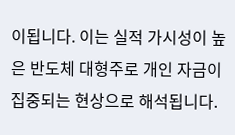이됩니다. 이는 실적 가시성이 높은 반도체 대형주로 개인 자금이 집중되는 현상으로 해석됩니다.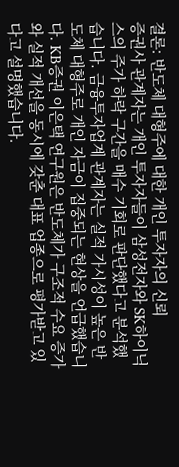결론: 반도체 대형주에 대한 개인 투자자의 신뢰
증권사 관계자는 개인 투자자들이 삼성전자와 SK하이닉스의 주가 하락 구간을 매수 기회로 판단했다고 분석했습니다. 금융투자업계 관계자는 실적 가시성이 높은 반도체 대형주로 개인 자금이 집중되는 현상을 언급했습니다. KB증권 이은택 연구원은 반도체가 구조적 수요 증가와 실적 개선을 동시에 갖춘 대표 업종으로 평가받고 있다고 설명했습니다.